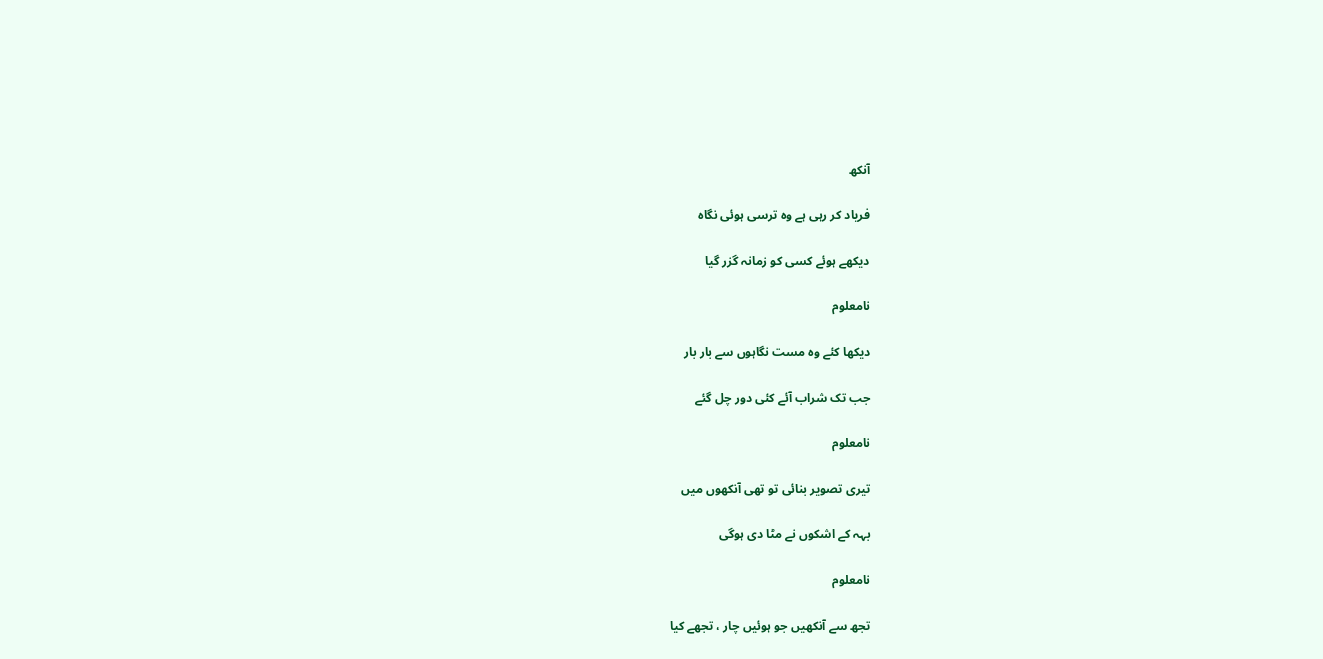آنکھ

فریاد کر رہی ہے وہ ترسی ہوئی نگاہ

دیکھے ہوئے کسی کو زمانہ گزر گیا

نامعلوم

دیکھا کئے وہ مست نگاہوں سے بار بار

جب تک شراب آئے کئی دور چل گئے

نامعلوم

تیری تصویر بنائی تو تھی آنکھوں میں

بہہ کے اشکوں نے مٹا دی ہوگی

نامعلوم

تجھ سے آنکھیں جو ہوئیں چار ، تجھے کیا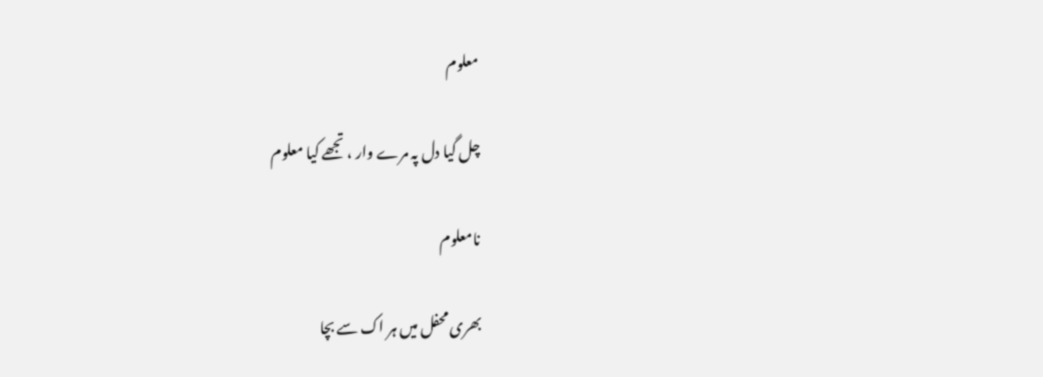معلوم

چل گیا دل پہ مرے وار ، تجھے کیا معلوم

نامعلوم

بھری محفل میں ہر اک سے بچا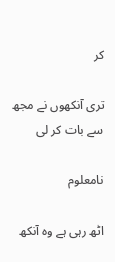کر

تری آنکھوں نے مجھ سے بات کر لی

نامعلوم

اٹھ رہی ہے وہ آنکھ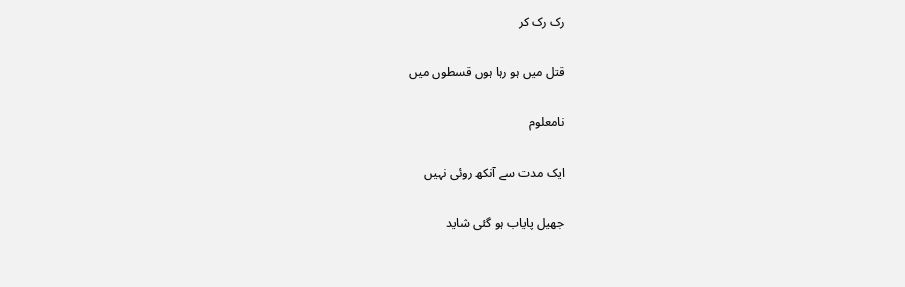رک رک کر

قتل میں ہو رہا ہوں قسطوں میں

نامعلوم

ایک مدت سے آنکھ روئی نہیں

جھیل پایاب ہو گئی شاید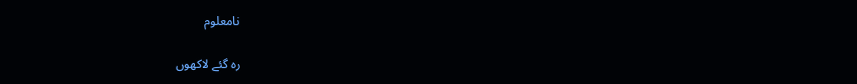نامعلوم

رہ گئے لاکھوں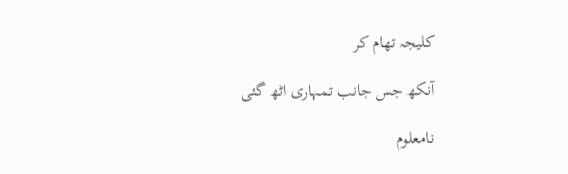کلیجہ تھام کر

آنکھ جس جانب تمہاری اٹھ گئی

نامعلوم